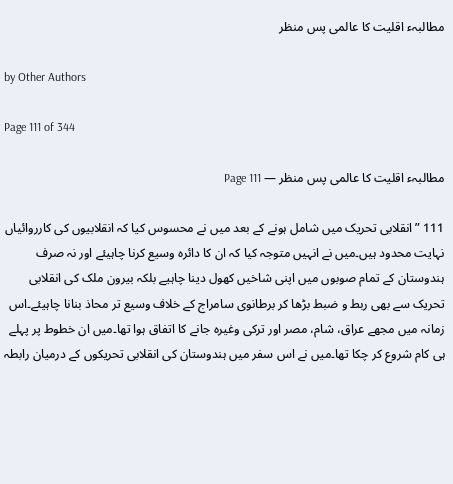مطالبہء اقلیت کا عالمی پس منظر

by Other Authors

Page 111 of 344

مطالبہء اقلیت کا عالمی پس منظر — Page 111

111 ”انقلابی تحریک میں شامل ہونے کے بعد میں نے محسوس کیا کہ انقلابیوں کی کارروائیاں نہایت محدود ہیں۔میں نے انہیں متوجہ کیا کہ ان کا دائرہ وسیع کرنا چاہیئے اور نہ صرف ہندوستان کے تمام صوبوں میں اپنی شاخیں کھول دینا چاہیے بلکہ بیرون ملک کی انقلابی تحریک سے بھی ربط و ضبط بڑھا کر برطانوی سامراج کے خلاف وسیع تر محاذ بنانا چاہیئے۔اس زمانہ میں مجھے عراق، شام، مصر اور ترکی وغیرہ جانے کا اتفاق ہوا تھا۔میں ان خطوط پر پہلے ہی کام شروع کر چکا تھا۔میں نے اس سفر میں ہندوستان کی انقلابی تحریکوں کے درمیان رابطہ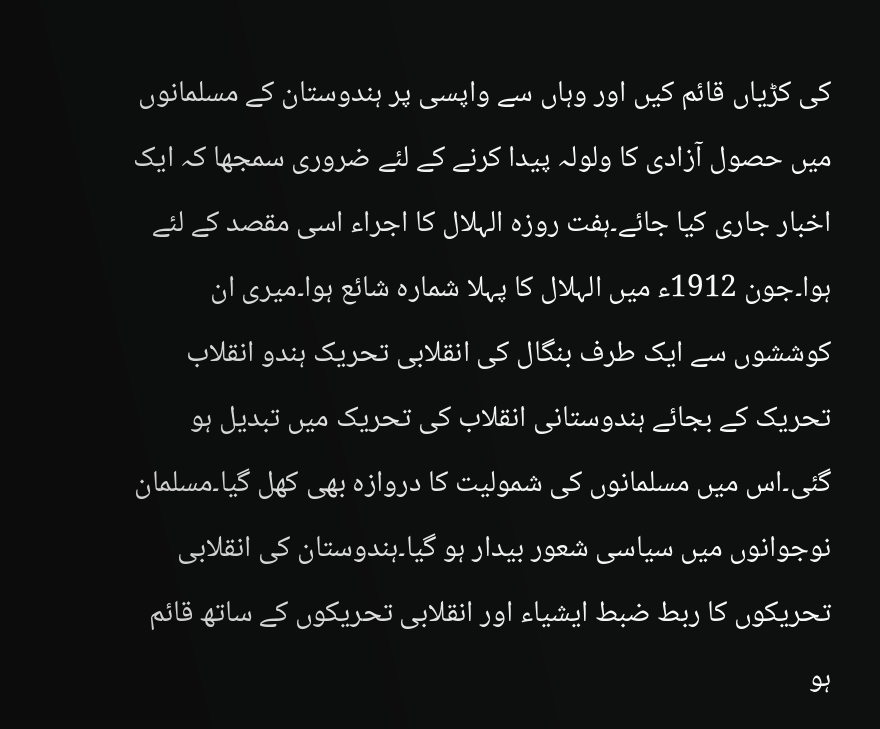کی کڑیاں قائم کیں اور وہاں سے واپسی پر ہندوستان کے مسلمانوں میں حصول آزادی کا ولولہ پیدا کرنے کے لئے ضروری سمجھا کہ ایک اخبار جاری کیا جائے۔ہفت روزہ الہلال کا اجراء اسی مقصد کے لئے ہوا۔جون 1912ء میں الہلال کا پہلا شمارہ شائع ہوا۔میری ان کوششوں سے ایک طرف بنگال کی انقلابی تحریک ہندو انقلاب تحریک کے بجائے ہندوستانی انقلاب کی تحریک میں تبدیل ہو گئی۔اس میں مسلمانوں کی شمولیت کا دروازہ بھی کھل گیا۔مسلمان نوجوانوں میں سیاسی شعور بیدار ہو گیا۔ہندوستان کی انقلابی تحریکوں کا ربط ضبط ایشیاء اور انقلابی تحریکوں کے ساتھ قائم ہو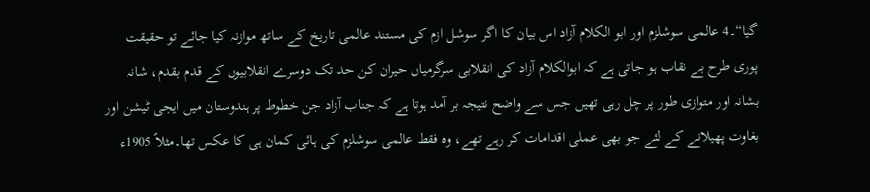گیا“۔4 عالمی سوشلزم اور ابو الکلام آزاد اس بیان کا اگر سوشل ازم کی مستند عالمی تاریخ کے ساتھ موازنہ کیا جائے تو حقیقت پوری طرح بے نقاب ہو جاتی ہے کہ ابوالکلام آزاد کی انقلابی سرگرمیاں حیران کن حد تک دوسرے انقلابیوں کے قدم بقدم، شانہ بشانہ اور متوازی طور پر چل رہی تھیں جس سے واضح نتیجہ بر آمد ہوتا ہے کہ جناب آزاد جن خطوط پر ہندوستان میں ایجی ٹیشن اور بغاوت پھیلانے کے لئے جو بھی عملی اقدامات کر رہے تھے، وہ فقط عالمی سوشلزم کی ہائی کمان ہی کا عکس تھا۔مثلاً 1905ء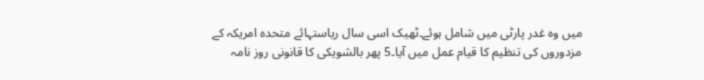میں وہ غدر پارٹی میں شامل ہوئے۔ٹھیک اسی سال ریاستہائے متحدہ امریکہ کے مزدوروں کی تنظیم کا قیام عمل میں آیا۔5 پھر بالشویکی کا قانونی روز نامہ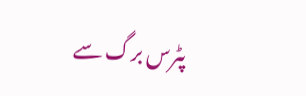پٹرس برگ سے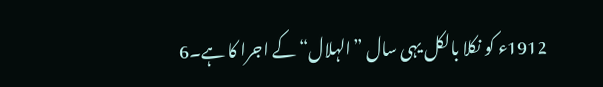1912ء کو نکلا بالکل یہی سال ”الہلال“ کے اجرا کا ہے۔6